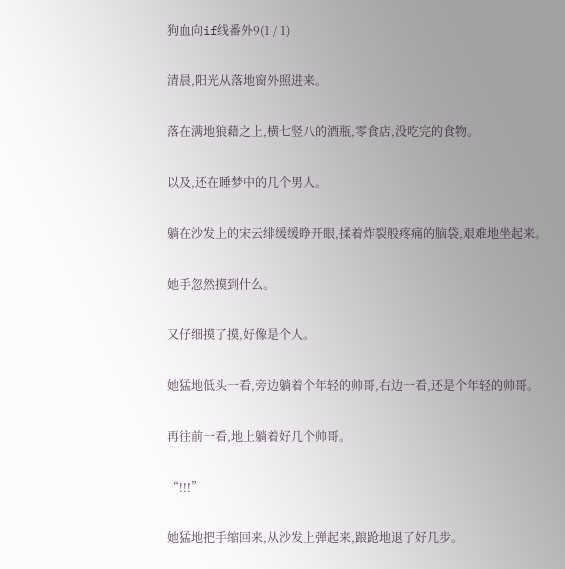狗血向if线番外9(1 / 1)

清晨,阳光从落地窗外照进来。

落在满地狼藉之上,横七竖八的酒瓶,零食店,没吃完的食物。

以及,还在睡梦中的几个男人。

躺在沙发上的宋云绯缓缓睁开眼,揉着炸裂般疼痛的脑袋,艰难地坐起来。

她手忽然摸到什么。

又仔细摸了摸,好像是个人。

她猛地低头一看,旁边躺着个年轻的帅哥,右边一看,还是个年轻的帅哥。

再往前一看,地上躺着好几个帅哥。

“!!!”

她猛地把手缩回来,从沙发上弹起来,踉跄地退了好几步。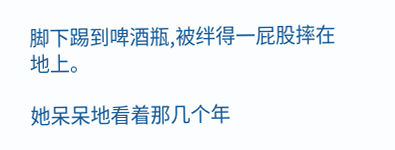脚下踢到啤酒瓶,被绊得一屁股摔在地上。

她呆呆地看着那几个年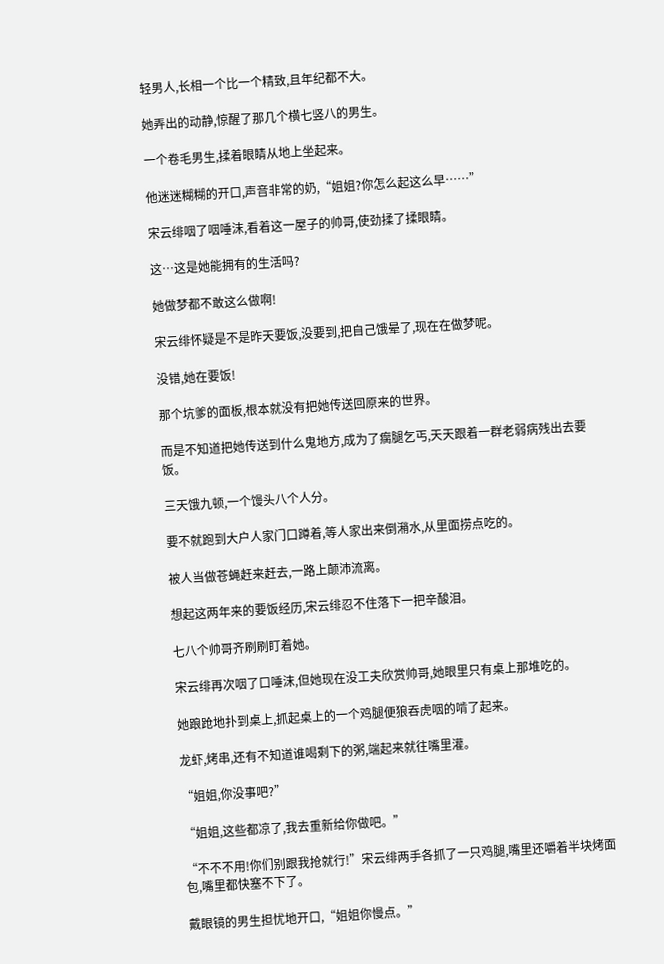轻男人,长相一个比一个精致,且年纪都不大。

她弄出的动静,惊醒了那几个横七竖八的男生。

一个卷毛男生,揉着眼睛从地上坐起来。

他迷迷糊糊的开口,声音非常的奶,“姐姐?你怎么起这么早……”

宋云绯咽了咽唾沫,看着这一屋子的帅哥,使劲揉了揉眼睛。

这…这是她能拥有的生活吗?

她做梦都不敢这么做啊!

宋云绯怀疑是不是昨天要饭,没要到,把自己饿晕了,现在在做梦呢。

没错,她在要饭!

那个坑爹的面板,根本就没有把她传送回原来的世界。

而是不知道把她传送到什么鬼地方,成为了瘸腿乞丐,天天跟着一群老弱病残出去要饭。

三天饿九顿,一个馒头八个人分。

要不就跑到大户人家门口蹲着,等人家出来倒潲水,从里面捞点吃的。

被人当做苍蝇赶来赶去,一路上颠沛流离。

想起这两年来的要饭经历,宋云绯忍不住落下一把辛酸泪。

七八个帅哥齐刷刷盯着她。

宋云绯再次咽了口唾沫,但她现在没工夫欣赏帅哥,她眼里只有桌上那堆吃的。

她踉跄地扑到桌上,抓起桌上的一个鸡腿便狼吞虎咽的啃了起来。

龙虾,烤串,还有不知道谁喝剩下的粥,端起来就往嘴里灌。

“姐姐,你没事吧?”

“姐姐,这些都凉了,我去重新给你做吧。”

“不不不用!你们别跟我抢就行!”宋云绯两手各抓了一只鸡腿,嘴里还嚼着半块烤面包,嘴里都快塞不下了。

戴眼镜的男生担忧地开口,“姐姐你慢点。”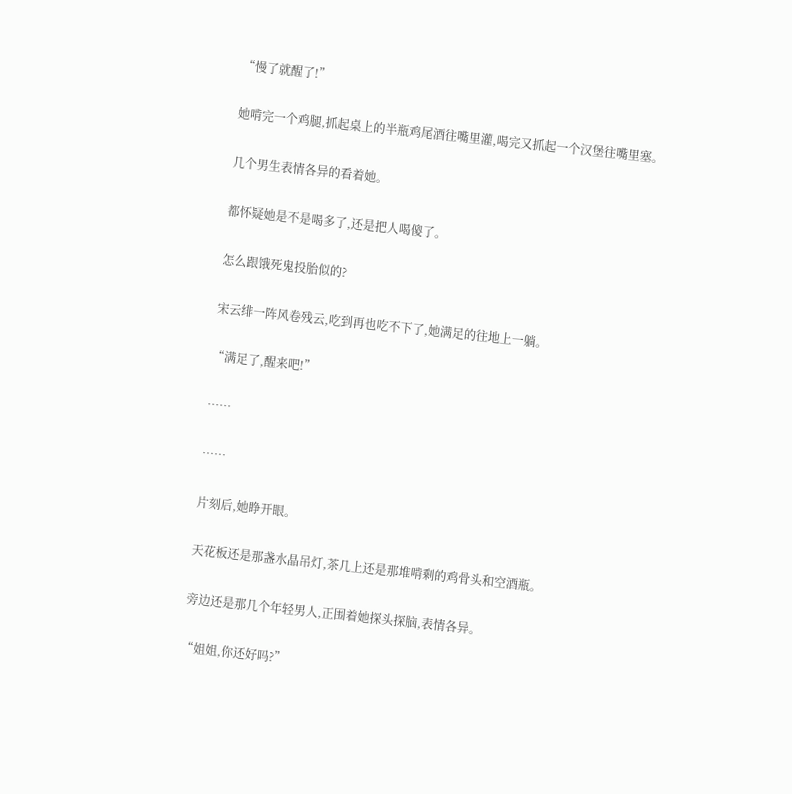“慢了就醒了!”

她啃完一个鸡腿,抓起桌上的半瓶鸡尾酒往嘴里灌,喝完又抓起一个汉堡往嘴里塞。

几个男生表情各异的看着她。

都怀疑她是不是喝多了,还是把人喝傻了。

怎么跟饿死鬼投胎似的?

宋云绯一阵风卷残云,吃到再也吃不下了,她满足的往地上一躺。

“满足了,醒来吧!”

……

……

片刻后,她睁开眼。

天花板还是那盏水晶吊灯,茶几上还是那堆啃剩的鸡骨头和空酒瓶。

旁边还是那几个年轻男人,正围着她探头探脑,表情各异。

“姐姐,你还好吗?”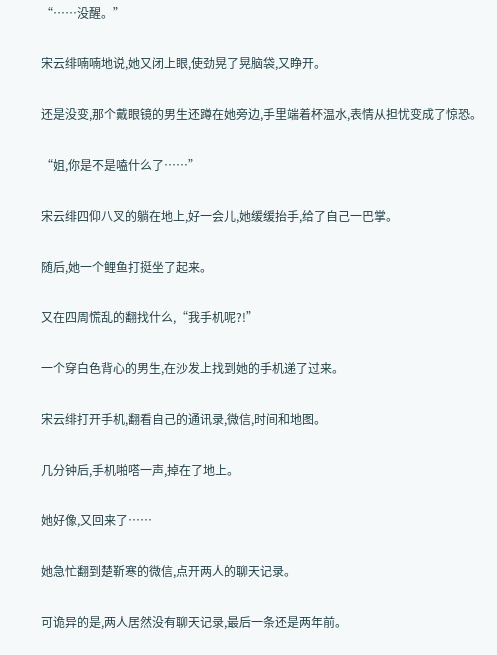“……没醒。”

宋云绯喃喃地说,她又闭上眼,使劲晃了晃脑袋,又睁开。

还是没变,那个戴眼镜的男生还蹲在她旁边,手里端着杯温水,表情从担忧变成了惊恐。

“姐,你是不是嗑什么了……”

宋云绯四仰八叉的躺在地上,好一会儿,她缓缓抬手,给了自己一巴掌。

随后,她一个鲤鱼打挺坐了起来。

又在四周慌乱的翻找什么,“我手机呢?!”

一个穿白色背心的男生,在沙发上找到她的手机递了过来。

宋云绯打开手机,翻看自己的通讯录,微信,时间和地图。

几分钟后,手机啪嗒一声,掉在了地上。

她好像,又回来了……

她急忙翻到楚靳寒的微信,点开两人的聊天记录。

可诡异的是,两人居然没有聊天记录,最后一条还是两年前。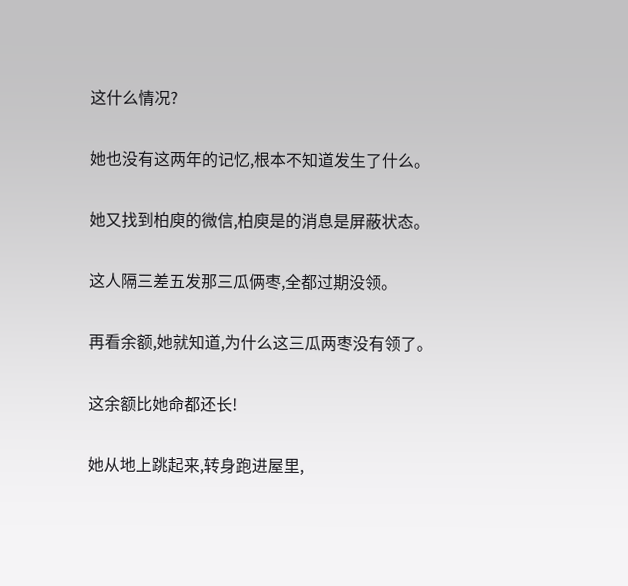这什么情况?

她也没有这两年的记忆,根本不知道发生了什么。

她又找到柏庾的微信,柏庾是的消息是屏蔽状态。

这人隔三差五发那三瓜俩枣,全都过期没领。

再看余额,她就知道,为什么这三瓜两枣没有领了。

这余额比她命都还长!

她从地上跳起来,转身跑进屋里,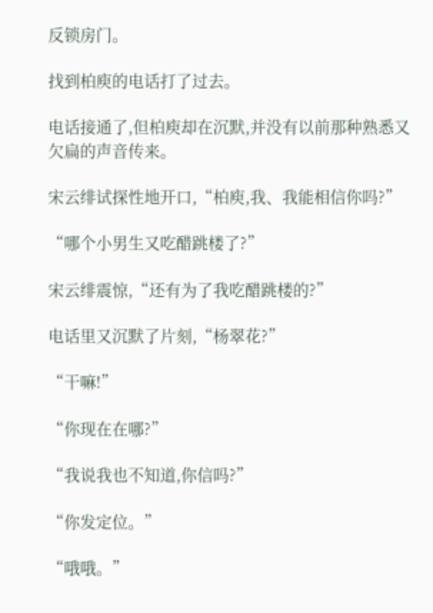反锁房门。

找到柏庾的电话打了过去。

电话接通了,但柏庾却在沉默,并没有以前那种熟悉又欠扁的声音传来。

宋云绯试探性地开口,“柏庾,我、我能相信你吗?”

“哪个小男生又吃醋跳楼了?”

宋云绯震惊,“还有为了我吃醋跳楼的?”

电话里又沉默了片刻,“杨翠花?”

“干嘛!”

“你现在在哪?”

“我说我也不知道,你信吗?”

“你发定位。”

“哦哦。”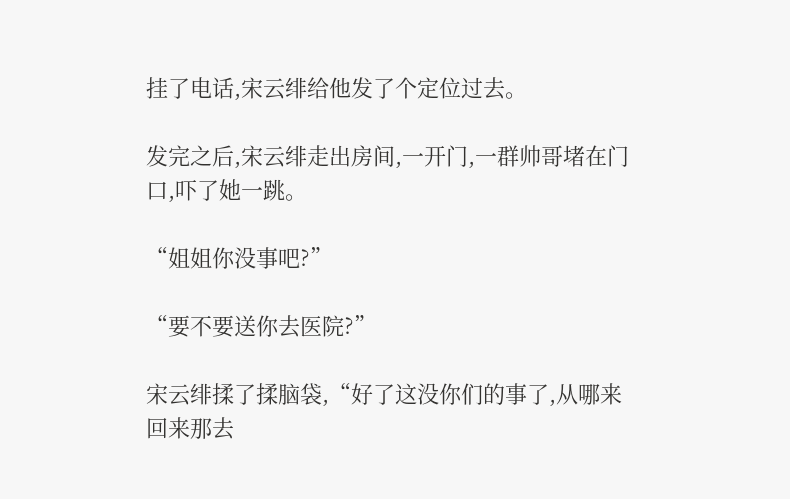挂了电话,宋云绯给他发了个定位过去。

发完之后,宋云绯走出房间,一开门,一群帅哥堵在门口,吓了她一跳。

“姐姐你没事吧?”

“要不要送你去医院?”

宋云绯揉了揉脑袋,“好了这没你们的事了,从哪来回来那去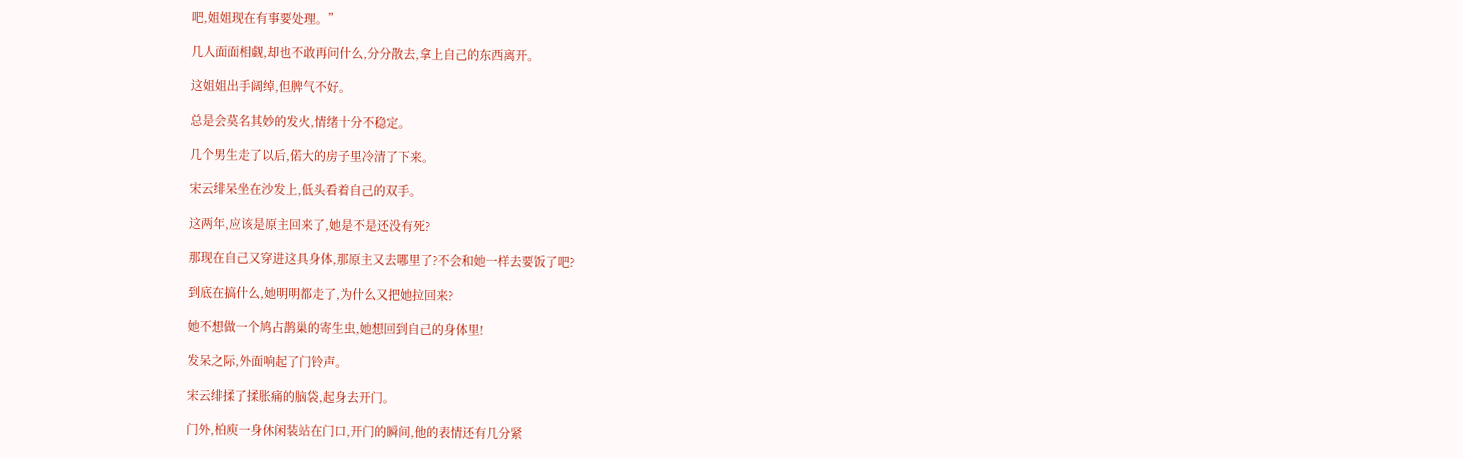吧,姐姐现在有事要处理。”

几人面面相觑,却也不敢再问什么,分分散去,拿上自己的东西离开。

这姐姐出手阔绰,但脾气不好。

总是会莫名其妙的发火,情绪十分不稳定。

几个男生走了以后,偌大的房子里冷清了下来。

宋云绯呆坐在沙发上,低头看着自己的双手。

这两年,应该是原主回来了,她是不是还没有死?

那现在自己又穿进这具身体,那原主又去哪里了?不会和她一样去要饭了吧?

到底在搞什么,她明明都走了,为什么又把她拉回来?

她不想做一个鸠占鹊巢的寄生虫,她想回到自己的身体里!

发呆之际,外面响起了门铃声。

宋云绯揉了揉胀痛的脑袋,起身去开门。

门外,柏庾一身休闲装站在门口,开门的瞬间,他的表情还有几分紧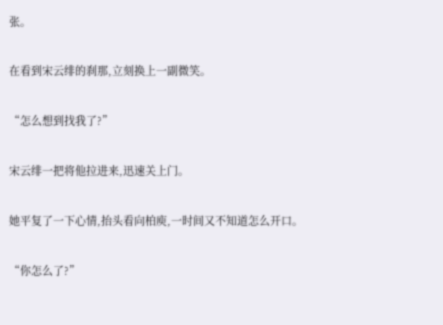张。

在看到宋云绯的刹那,立刻换上一副微笑。

“怎么想到找我了?”

宋云绯一把将他拉进来,迅速关上门。

她平复了一下心情,抬头看向柏庾,一时间又不知道怎么开口。

“你怎么了?”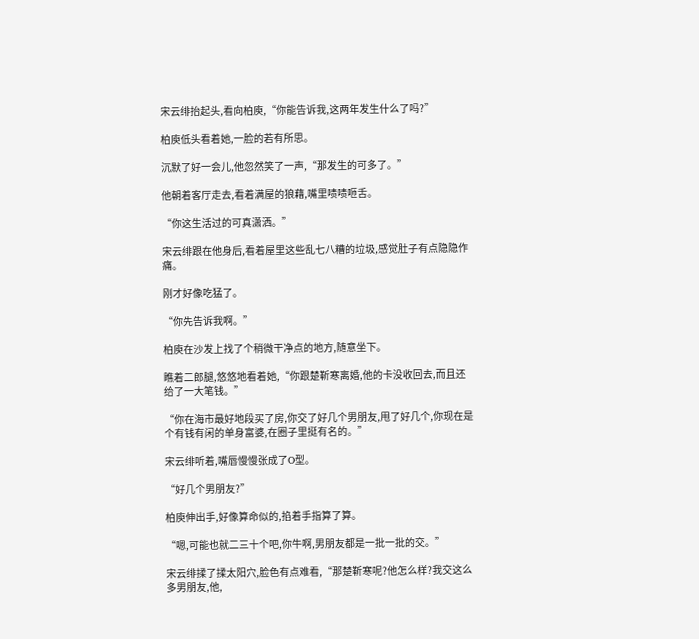宋云绯抬起头,看向柏庾,“你能告诉我,这两年发生什么了吗?”

柏庾低头看着她,一脸的若有所思。

沉默了好一会儿,他忽然笑了一声,“那发生的可多了。”

他朝着客厅走去,看着满屋的狼藉,嘴里啧啧咂舌。

“你这生活过的可真潇洒。”

宋云绯跟在他身后,看着屋里这些乱七八糟的垃圾,感觉肚子有点隐隐作痛。

刚才好像吃猛了。

“你先告诉我啊。”

柏庾在沙发上找了个稍微干净点的地方,随意坐下。

瞧着二郎腿,悠悠地看着她,“你跟楚靳寒离婚,他的卡没收回去,而且还给了一大笔钱。”

“你在海市最好地段买了房,你交了好几个男朋友,甩了好几个,你现在是个有钱有闲的单身富婆,在圈子里挺有名的。”

宋云绯听着,嘴唇慢慢张成了O型。

“好几个男朋友?”

柏庾伸出手,好像算命似的,掐着手指算了算。

“嗯,可能也就二三十个吧,你牛啊,男朋友都是一批一批的交。”

宋云绯揉了揉太阳穴,脸色有点难看,“那楚靳寒呢?他怎么样?我交这么多男朋友,他,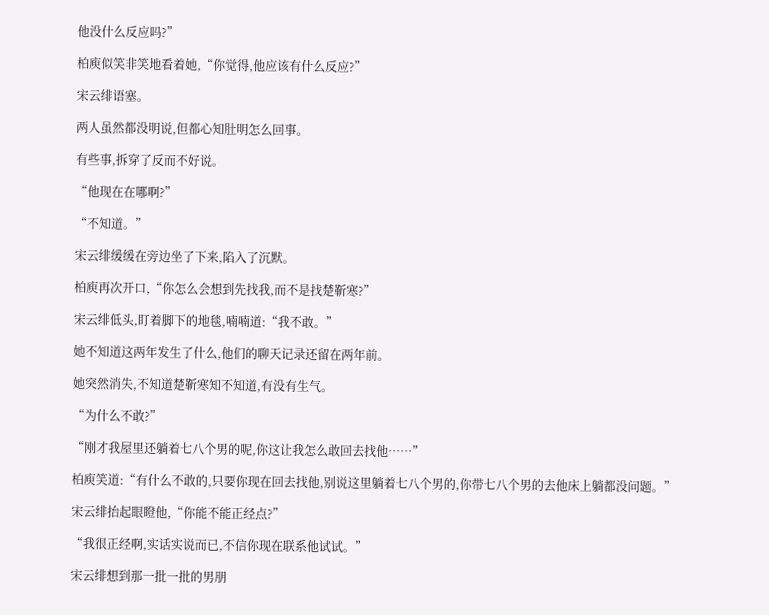他没什么反应吗?”

柏庾似笑非笑地看着她,“你觉得,他应该有什么反应?”

宋云绯语塞。

两人虽然都没明说,但都心知肚明怎么回事。

有些事,拆穿了反而不好说。

“他现在在哪啊?”

“不知道。”

宋云绯缓缓在旁边坐了下来,陷入了沉默。

柏庾再次开口,“你怎么会想到先找我,而不是找楚靳寒?”

宋云绯低头,盯着脚下的地毯,喃喃道:“我不敢。”

她不知道这两年发生了什么,他们的聊天记录还留在两年前。

她突然消失,不知道楚靳寒知不知道,有没有生气。

“为什么不敢?”

“刚才我屋里还躺着七八个男的呢,你这让我怎么敢回去找他……”

柏庾笑道:“有什么不敢的,只要你现在回去找他,别说这里躺着七八个男的,你带七八个男的去他床上躺都没问题。”

宋云绯抬起眼瞪他,“你能不能正经点?”

“我很正经啊,实话实说而已,不信你现在联系他试试。”

宋云绯想到那一批一批的男朋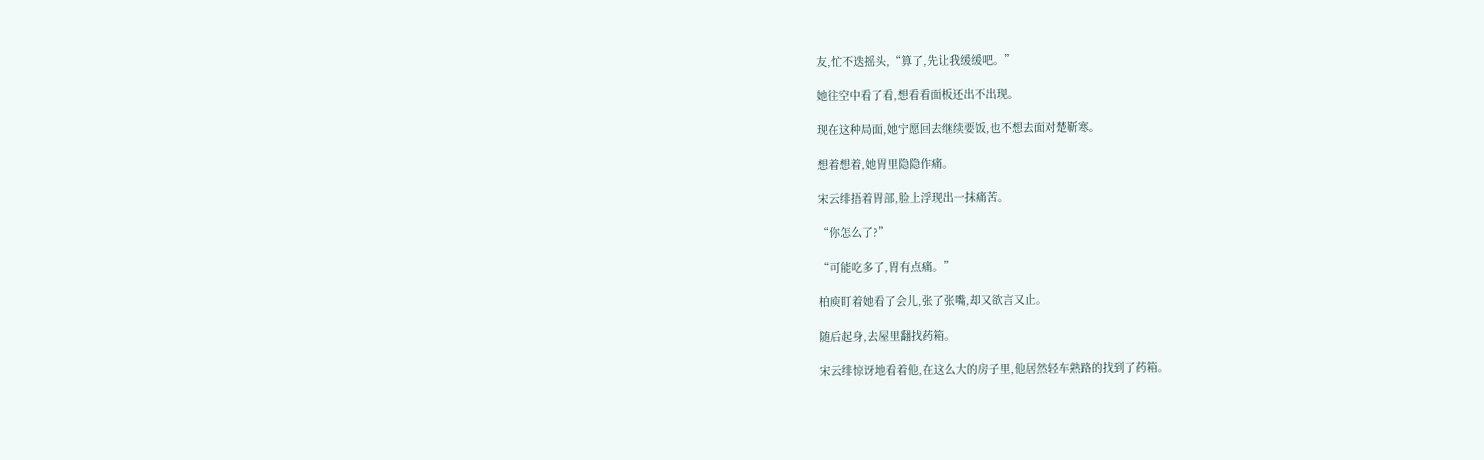友,忙不迭摇头,“算了,先让我缓缓吧。”

她往空中看了看,想看看面板还出不出现。

现在这种局面,她宁愿回去继续要饭,也不想去面对楚靳寒。

想着想着,她胃里隐隐作痛。

宋云绯捂着胃部,脸上浮现出一抹痛苦。

“你怎么了?”

“可能吃多了,胃有点痛。”

柏庾盯着她看了会儿,张了张嘴,却又欲言又止。

随后起身,去屋里翻找药箱。

宋云绯惊讶地看着他,在这么大的房子里,他居然轻车熟路的找到了药箱。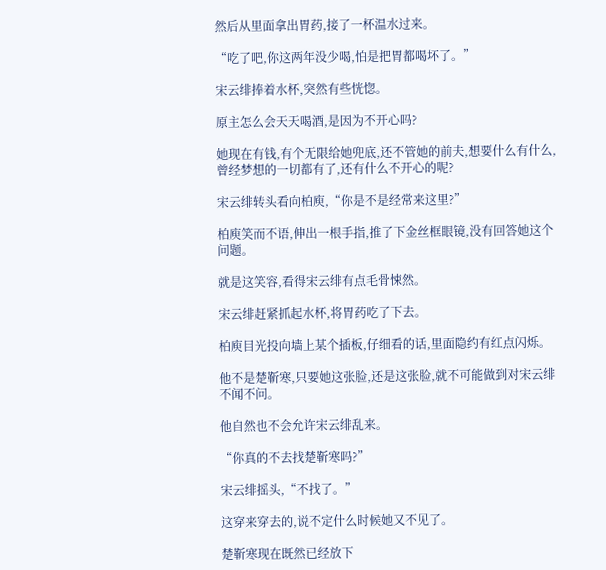然后从里面拿出胃药,接了一杯温水过来。

“吃了吧,你这两年没少喝,怕是把胃都喝坏了。”

宋云绯捧着水杯,突然有些恍惚。

原主怎么会天天喝酒,是因为不开心吗?

她现在有钱,有个无限给她兜底,还不管她的前夫,想要什么有什么,曾经梦想的一切都有了,还有什么不开心的呢?

宋云绯转头看向柏庾,“你是不是经常来这里?”

柏庾笑而不语,伸出一根手指,推了下金丝框眼镜,没有回答她这个问题。

就是这笑容,看得宋云绯有点毛骨悚然。

宋云绯赶紧抓起水杯,将胃药吃了下去。

柏庾目光投向墙上某个插板,仔细看的话,里面隐约有红点闪烁。

他不是楚靳寒,只要她这张脸,还是这张脸,就不可能做到对宋云绯不闻不问。

他自然也不会允许宋云绯乱来。

“你真的不去找楚靳寒吗?”

宋云绯摇头,“不找了。”

这穿来穿去的,说不定什么时候她又不见了。

楚靳寒现在既然已经放下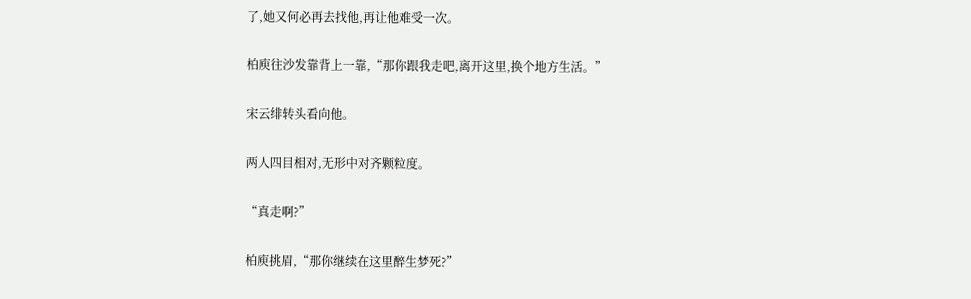了,她又何必再去找他,再让他难受一次。

柏庾往沙发靠背上一靠,“那你跟我走吧,离开这里,换个地方生活。”

宋云绯转头看向他。

两人四目相对,无形中对齐颗粒度。

“真走啊?”

柏庾挑眉,“那你继续在这里醉生梦死?”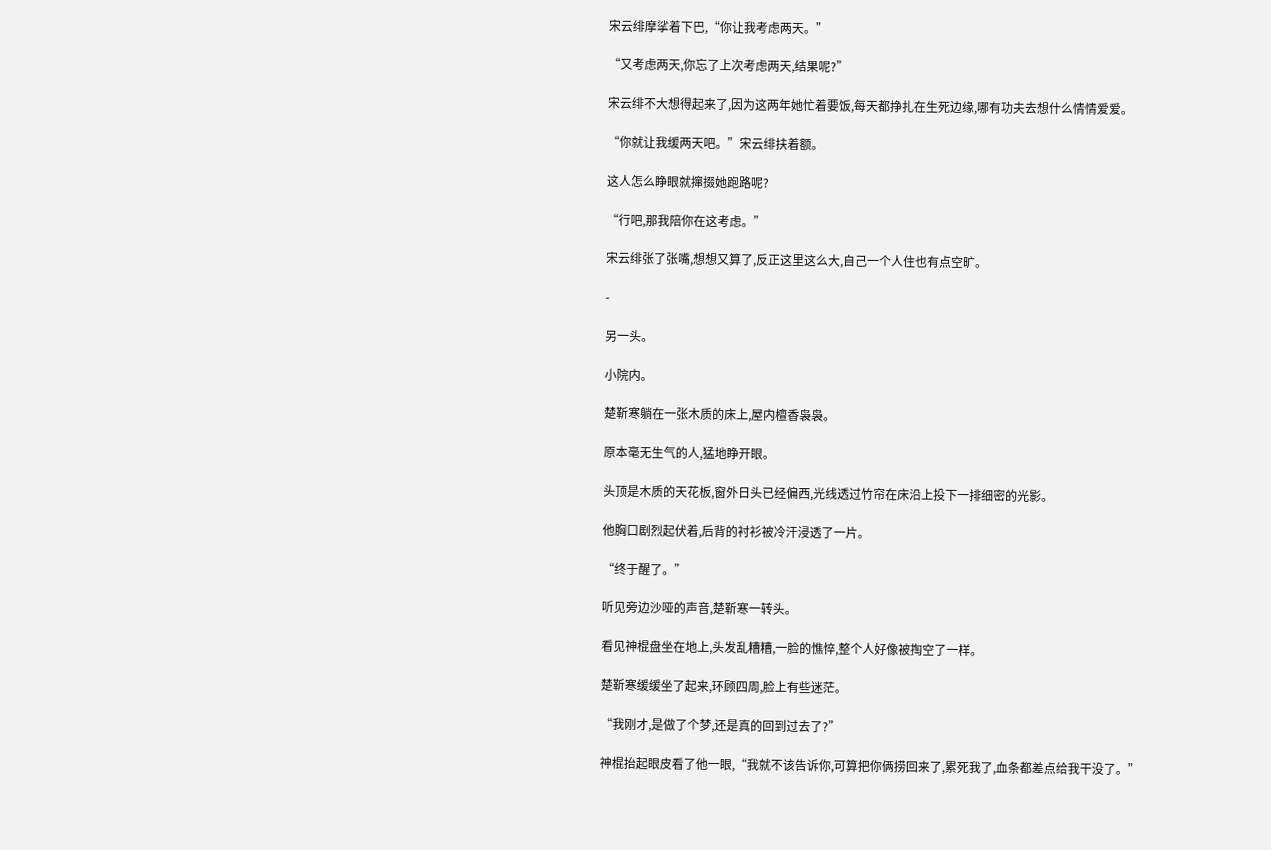宋云绯摩挲着下巴,“你让我考虑两天。”

“又考虑两天,你忘了上次考虑两天,结果呢?”

宋云绯不大想得起来了,因为这两年她忙着要饭,每天都挣扎在生死边缘,哪有功夫去想什么情情爱爱。

“你就让我缓两天吧。”宋云绯扶着额。

这人怎么睁眼就撺掇她跑路呢?

“行吧,那我陪你在这考虑。”

宋云绯张了张嘴,想想又算了,反正这里这么大,自己一个人住也有点空旷。

-

另一头。

小院内。

楚靳寒躺在一张木质的床上,屋内檀香袅袅。

原本毫无生气的人,猛地睁开眼。

头顶是木质的天花板,窗外日头已经偏西,光线透过竹帘在床沿上投下一排细密的光影。

他胸口剧烈起伏着,后背的衬衫被冷汗浸透了一片。

“终于醒了。”

听见旁边沙哑的声音,楚靳寒一转头。

看见神棍盘坐在地上,头发乱糟糟,一脸的憔悴,整个人好像被掏空了一样。

楚靳寒缓缓坐了起来,环顾四周,脸上有些迷茫。

“我刚才,是做了个梦,还是真的回到过去了?”

神棍抬起眼皮看了他一眼,“我就不该告诉你,可算把你俩捞回来了,累死我了,血条都差点给我干没了。”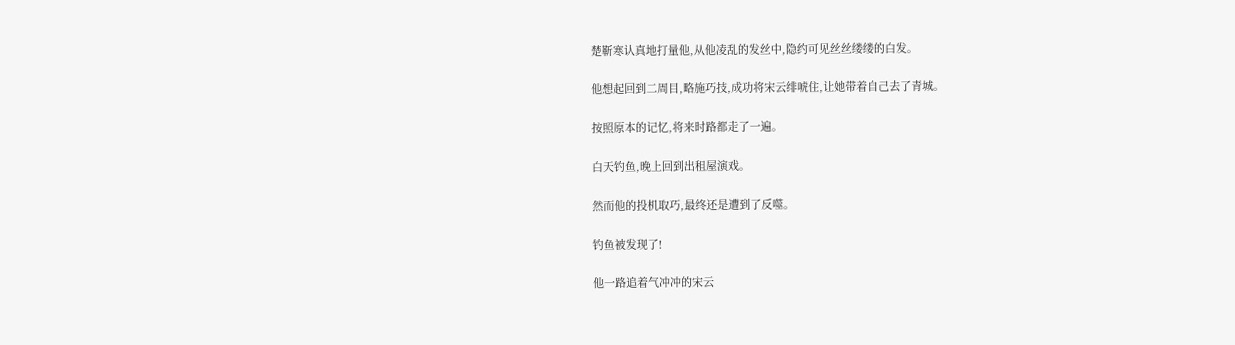楚靳寒认真地打量他,从他凌乱的发丝中,隐约可见丝丝缕缕的白发。

他想起回到二周目,略施巧技,成功将宋云绯唬住,让她带着自己去了青城。

按照原本的记忆,将来时路都走了一遍。

白天钓鱼,晚上回到出租屋演戏。

然而他的投机取巧,最终还是遭到了反噬。

钓鱼被发现了!

他一路追着气冲冲的宋云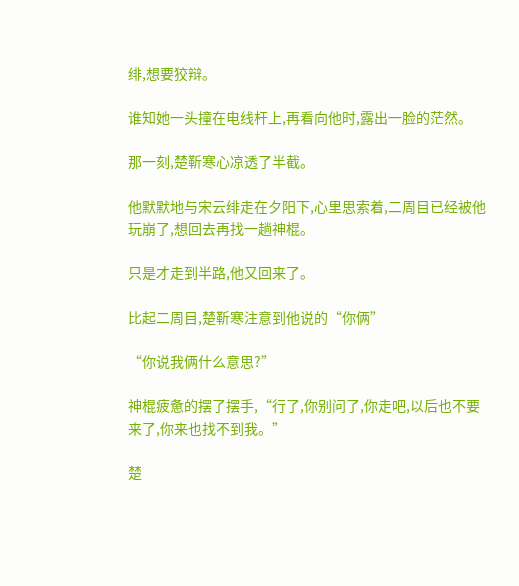绯,想要狡辩。

谁知她一头撞在电线杆上,再看向他时,露出一脸的茫然。

那一刻,楚靳寒心凉透了半截。

他默默地与宋云绯走在夕阳下,心里思索着,二周目已经被他玩崩了,想回去再找一趟神棍。

只是才走到半路,他又回来了。

比起二周目,楚靳寒注意到他说的“你俩”

“你说我俩什么意思?”

神棍疲惫的摆了摆手,“行了,你别问了,你走吧,以后也不要来了,你来也找不到我。”

楚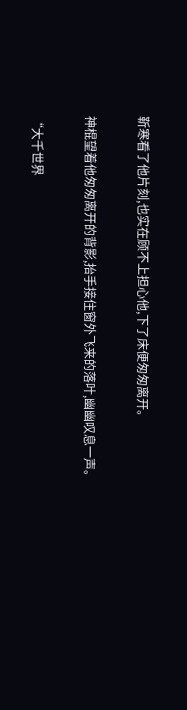靳寒看了他片刻,也实在顾不上担心他,下了床便匆匆离开。

神棍望着他匆匆离开的背影,抬手接住窗外飞来的落叶,幽幽叹息一声。

“大千世界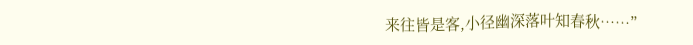来往皆是客,小径幽深落叶知春秋……”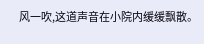风一吹,这道声音在小院内缓缓飘散。